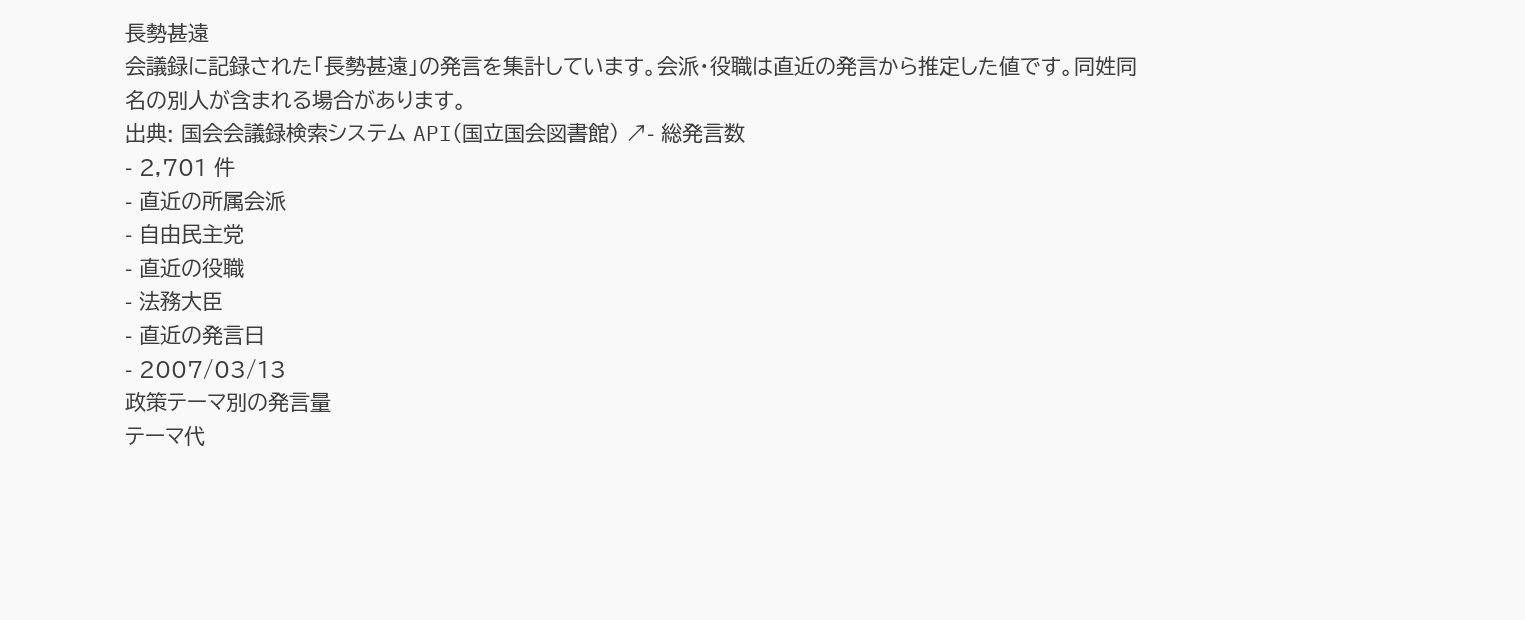長勢甚遠
会議録に記録された「長勢甚遠」の発言を集計しています。会派・役職は直近の発言から推定した値です。同姓同名の別人が含まれる場合があります。
出典: 国会会議録検索システム API(国立国会図書館) ↗- 総発言数
- 2,701 件
- 直近の所属会派
- 自由民主党
- 直近の役職
- 法務大臣
- 直近の発言日
- 2007/03/13
政策テーマ別の発言量
テーマ代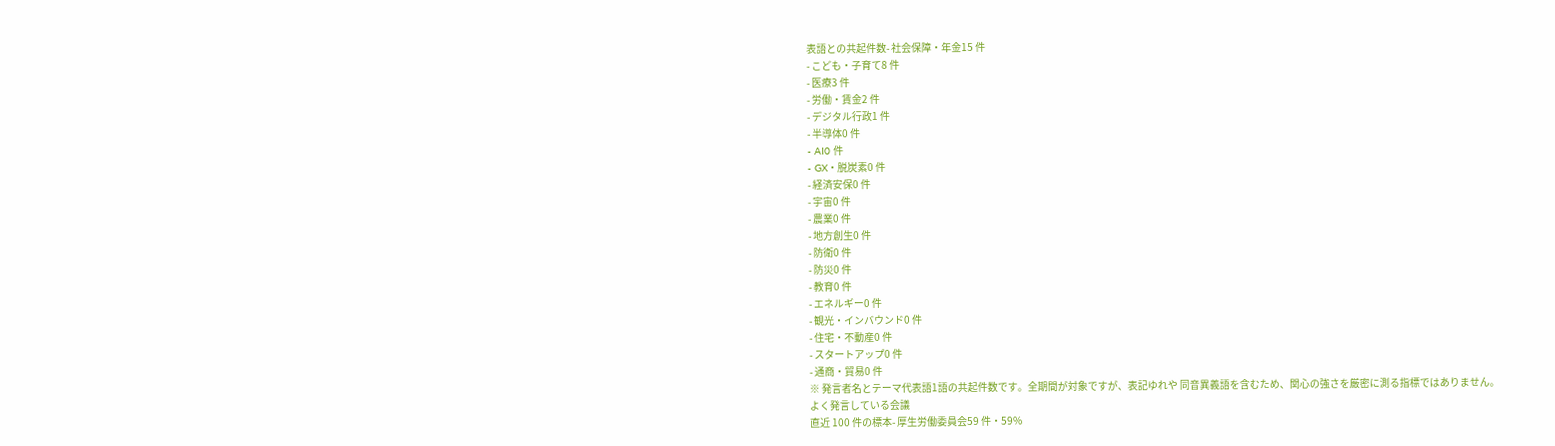表語との共起件数- 社会保障・年金15 件
- こども・子育て8 件
- 医療3 件
- 労働・賃金2 件
- デジタル行政1 件
- 半導体0 件
- AI0 件
- GX・脱炭素0 件
- 経済安保0 件
- 宇宙0 件
- 農業0 件
- 地方創生0 件
- 防衛0 件
- 防災0 件
- 教育0 件
- エネルギー0 件
- 観光・インバウンド0 件
- 住宅・不動産0 件
- スタートアップ0 件
- 通商・貿易0 件
※ 発言者名とテーマ代表語1語の共起件数です。全期間が対象ですが、表記ゆれや 同音異義語を含むため、関心の強さを厳密に測る指標ではありません。
よく発言している会議
直近 100 件の標本- 厚生労働委員会59 件・59%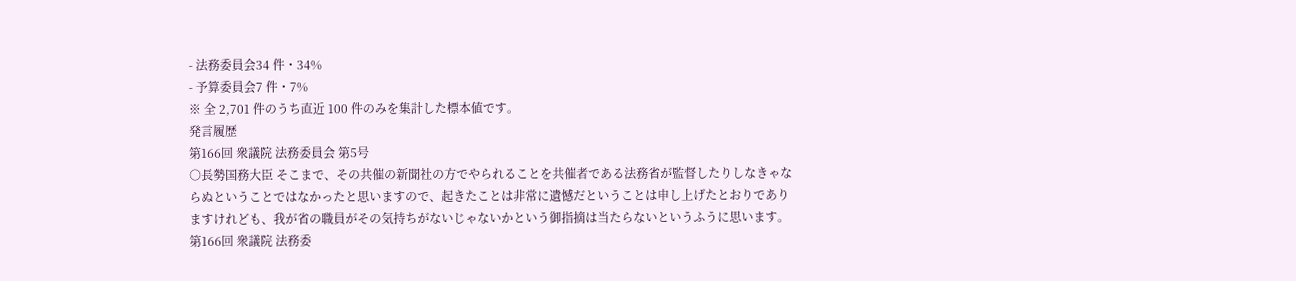- 法務委員会34 件・34%
- 予算委員会7 件・7%
※ 全 2,701 件のうち直近 100 件のみを集計した標本値です。
発言履歴
第166回 衆議院 法務委員会 第5号
○長勢国務大臣 そこまで、その共催の新聞社の方でやられることを共催者である法務省が監督したりしなきゃならぬということではなかったと思いますので、起きたことは非常に遺憾だということは申し上げたとおりでありますけれども、我が省の職員がその気持ちがないじゃないかという御指摘は当たらないというふうに思います。
第166回 衆議院 法務委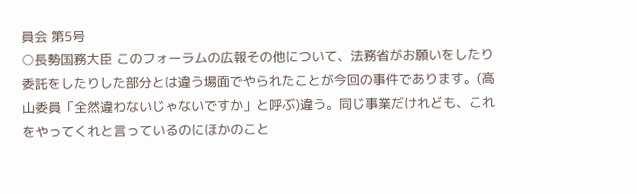員会 第5号
○長勢国務大臣 このフォーラムの広報その他について、法務省がお願いをしたり委託をしたりした部分とは違う場面でやられたことが今回の事件であります。(高山委員「全然違わないじゃないですか」と呼ぶ)違う。同じ事業だけれども、これをやってくれと言っているのにほかのこと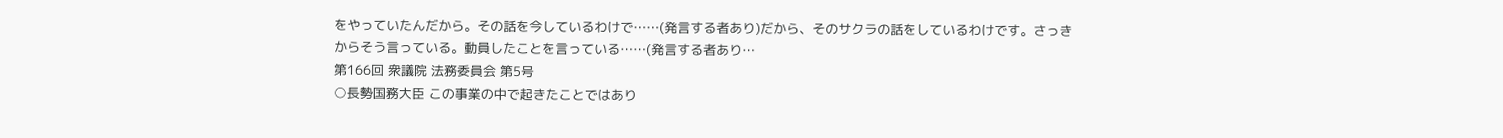をやっていたんだから。その話を今しているわけで……(発言する者あり)だから、そのサクラの話をしているわけです。さっきからそう言っている。動員したことを言っている……(発言する者あり…
第166回 衆議院 法務委員会 第5号
○長勢国務大臣 この事業の中で起きたことではあり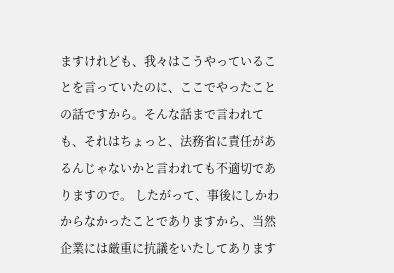ますけれども、我々はこうやっていることを言っていたのに、ここでやったことの話ですから。そんな話まで言われても、それはちょっと、法務省に責任があるんじゃないかと言われても不適切でありますので。 したがって、事後にしかわからなかったことでありますから、当然企業には厳重に抗議をいたしてあります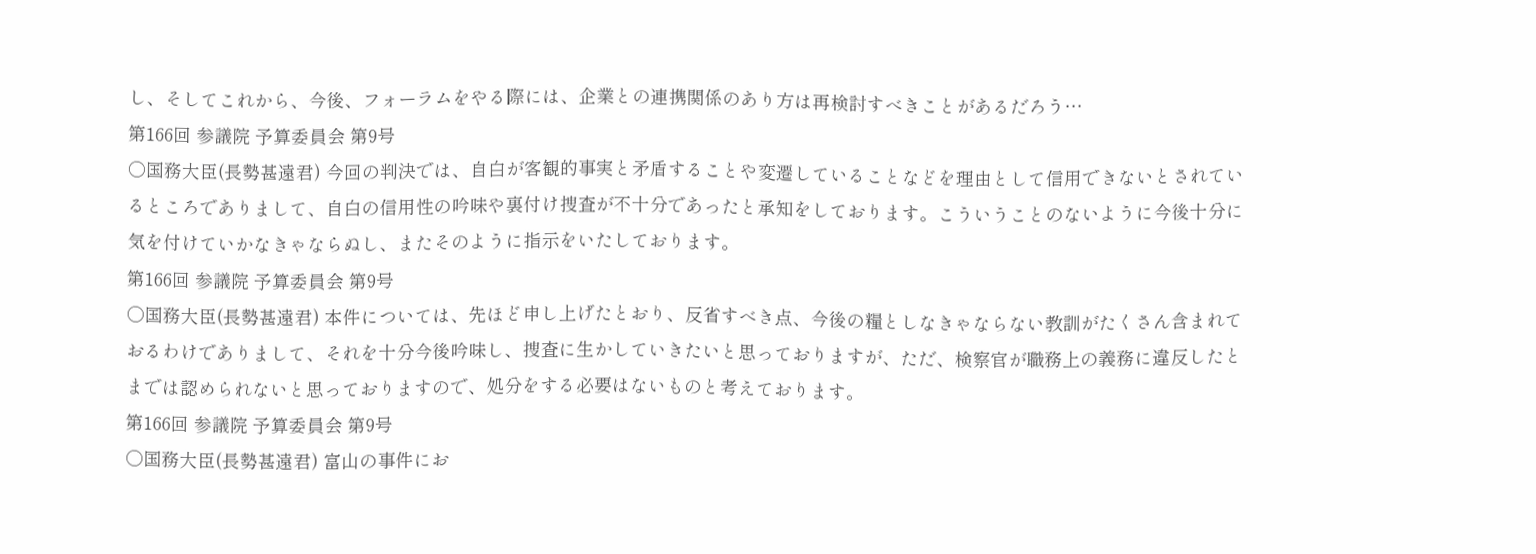し、そしてこれから、今後、フォーラムをやる際には、企業との連携関係のあり方は再検討すべきことがあるだろう…
第166回 参議院 予算委員会 第9号
○国務大臣(長勢甚遠君) 今回の判決では、自白が客観的事実と矛盾することや変遷していることなどを理由として信用できないとされているところでありまして、自白の信用性の吟味や裏付け捜査が不十分であったと承知をしております。こういうことのないように今後十分に気を付けていかなきゃならぬし、またそのように指示をいたしております。
第166回 参議院 予算委員会 第9号
○国務大臣(長勢甚遠君) 本件については、先ほど申し上げたとおり、反省すべき点、今後の糧としなきゃならない教訓がたくさん含まれておるわけでありまして、それを十分今後吟味し、捜査に生かしていきたいと思っておりますが、ただ、検察官が職務上の義務に違反したとまでは認められないと思っておりますので、処分をする必要はないものと考えております。
第166回 参議院 予算委員会 第9号
○国務大臣(長勢甚遠君) 富山の事件にお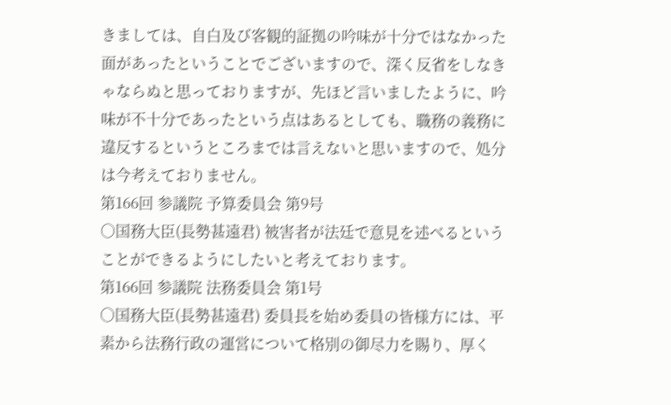きましては、自白及び客観的証拠の吟味が十分ではなかった面があったということでございますので、深く反省をしなきゃならぬと思っておりますが、先ほど言いましたように、吟味が不十分であったという点はあるとしても、職務の義務に違反するというところまでは言えないと思いますので、処分は今考えておりません。
第166回 参議院 予算委員会 第9号
○国務大臣(長勢甚遠君) 被害者が法廷で意見を述べるということができるようにしたいと考えております。
第166回 参議院 法務委員会 第1号
○国務大臣(長勢甚遠君) 委員長を始め委員の皆様方には、平素から法務行政の運営について格別の御尽力を賜り、厚く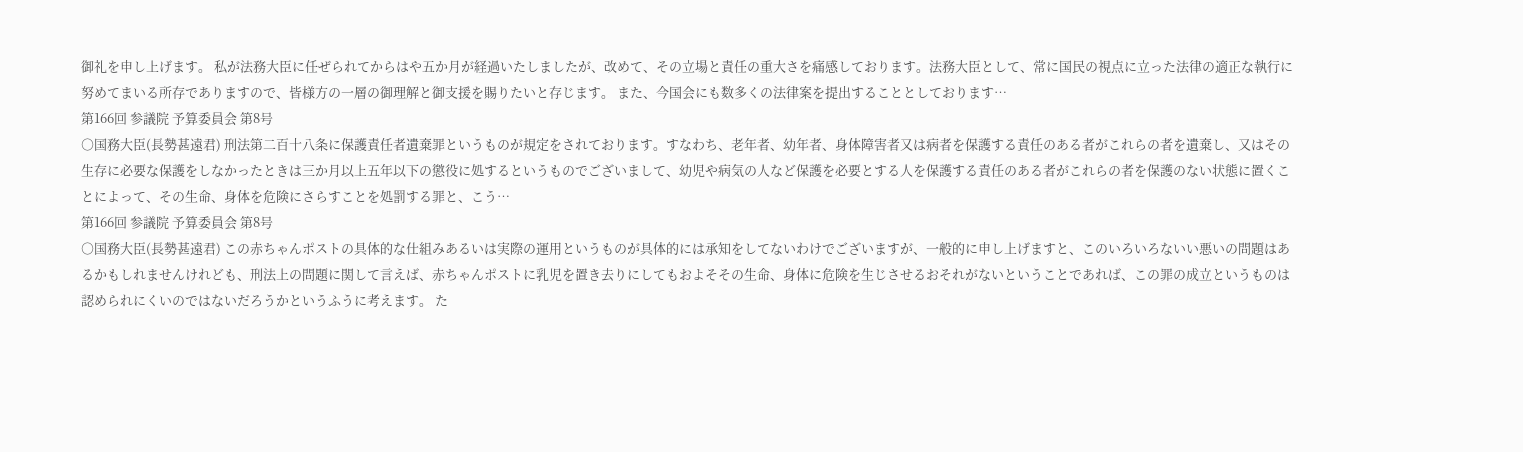御礼を申し上げます。 私が法務大臣に任ぜられてからはや五か月が経過いたしましたが、改めて、その立場と責任の重大さを痛感しております。法務大臣として、常に国民の視点に立った法律の適正な執行に努めてまいる所存でありますので、皆様方の一層の御理解と御支援を賜りたいと存じます。 また、今国会にも数多くの法律案を提出することとしております…
第166回 参議院 予算委員会 第8号
○国務大臣(長勢甚遠君) 刑法第二百十八条に保護責任者遺棄罪というものが規定をされております。すなわち、老年者、幼年者、身体障害者又は病者を保護する責任のある者がこれらの者を遺棄し、又はその生存に必要な保護をしなかったときは三か月以上五年以下の懲役に処するというものでございまして、幼児や病気の人など保護を必要とする人を保護する責任のある者がこれらの者を保護のない状態に置くことによって、その生命、身体を危険にさらすことを処罰する罪と、こう…
第166回 参議院 予算委員会 第8号
○国務大臣(長勢甚遠君) この赤ちゃんポストの具体的な仕組みあるいは実際の運用というものが具体的には承知をしてないわけでございますが、一般的に申し上げますと、このいろいろないい悪いの問題はあるかもしれませんけれども、刑法上の問題に関して言えば、赤ちゃんポストに乳児を置き去りにしてもおよそその生命、身体に危険を生じさせるおそれがないということであれば、この罪の成立というものは認められにくいのではないだろうかというふうに考えます。 た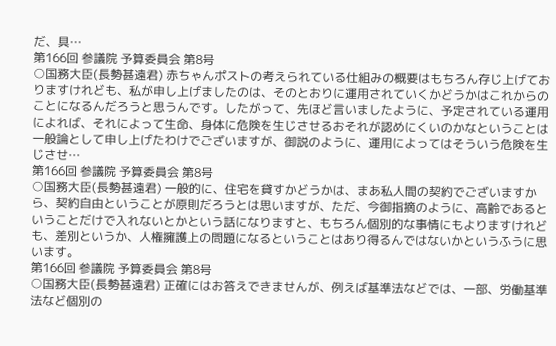だ、具…
第166回 参議院 予算委員会 第8号
○国務大臣(長勢甚遠君) 赤ちゃんポストの考えられている仕組みの概要はもちろん存じ上げておりますけれども、私が申し上げましたのは、そのとおりに運用されていくかどうかはこれからのことになるんだろうと思うんです。したがって、先ほど言いましたように、予定されている運用によれば、それによって生命、身体に危険を生じさせるおそれが認めにくいのかなということは一般論として申し上げたわけでございますが、御説のように、運用によってはそういう危険を生じさせ…
第166回 参議院 予算委員会 第8号
○国務大臣(長勢甚遠君) 一般的に、住宅を貸すかどうかは、まあ私人間の契約でございますから、契約自由ということが原則だろうとは思いますが、ただ、今御指摘のように、高齢であるということだけで入れないとかという話になりますと、もちろん個別的な事情にもよりますけれども、差別というか、人権擁護上の問題になるということはあり得るんではないかというふうに思います。
第166回 参議院 予算委員会 第8号
○国務大臣(長勢甚遠君) 正確にはお答えできませんが、例えば基準法などでは、一部、労働基準法など個別の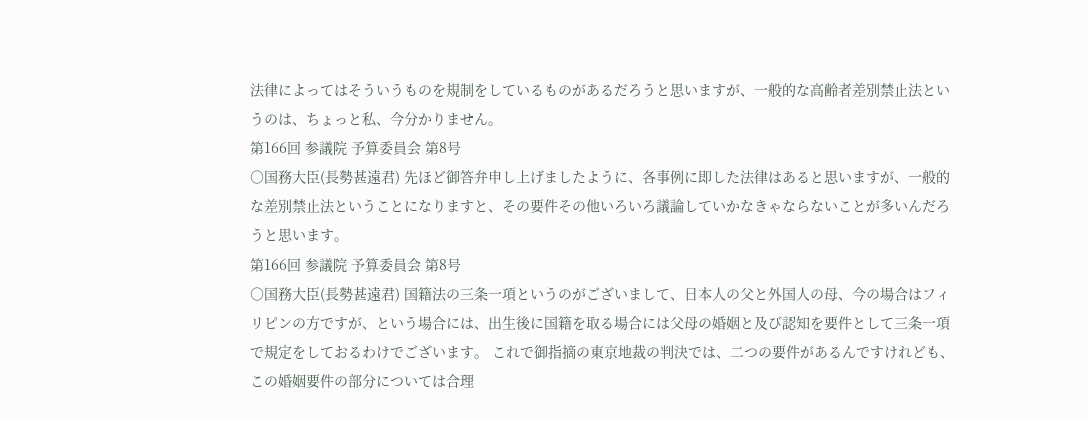法律によってはそういうものを規制をしているものがあるだろうと思いますが、一般的な高齢者差別禁止法というのは、ちょっと私、今分かりません。
第166回 参議院 予算委員会 第8号
○国務大臣(長勢甚遠君) 先ほど御答弁申し上げましたように、各事例に即した法律はあると思いますが、一般的な差別禁止法ということになりますと、その要件その他いろいろ議論していかなきゃならないことが多いんだろうと思います。
第166回 参議院 予算委員会 第8号
○国務大臣(長勢甚遠君) 国籍法の三条一項というのがございまして、日本人の父と外国人の母、今の場合はフィリピンの方ですが、という場合には、出生後に国籍を取る場合には父母の婚姻と及び認知を要件として三条一項で規定をしておるわけでございます。 これで御指摘の東京地裁の判決では、二つの要件があるんですけれども、この婚姻要件の部分については合理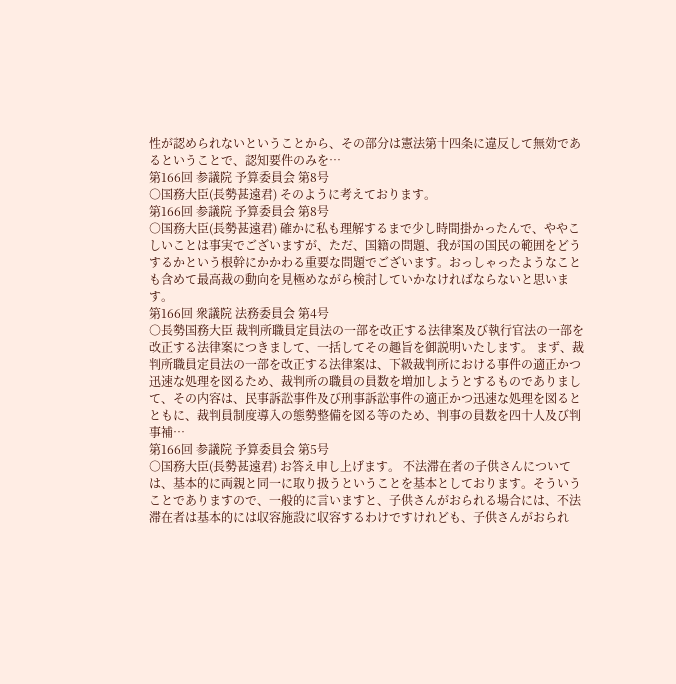性が認められないということから、その部分は憲法第十四条に違反して無効であるということで、認知要件のみを…
第166回 参議院 予算委員会 第8号
○国務大臣(長勢甚遠君) そのように考えております。
第166回 参議院 予算委員会 第8号
○国務大臣(長勢甚遠君) 確かに私も理解するまで少し時間掛かったんで、ややこしいことは事実でございますが、ただ、国籍の問題、我が国の国民の範囲をどうするかという根幹にかかわる重要な問題でございます。おっしゃったようなことも含めて最高裁の動向を見極めながら検討していかなければならないと思います。
第166回 衆議院 法務委員会 第4号
○長勢国務大臣 裁判所職員定員法の一部を改正する法律案及び執行官法の一部を改正する法律案につきまして、一括してその趣旨を御説明いたします。 まず、裁判所職員定員法の一部を改正する法律案は、下級裁判所における事件の適正かつ迅速な処理を図るため、裁判所の職員の員数を増加しようとするものでありまして、その内容は、民事訴訟事件及び刑事訴訟事件の適正かつ迅速な処理を図るとともに、裁判員制度導入の態勢整備を図る等のため、判事の員数を四十人及び判事補…
第166回 参議院 予算委員会 第5号
○国務大臣(長勢甚遠君) お答え申し上げます。 不法滞在者の子供さんについては、基本的に両親と同一に取り扱うということを基本としております。そういうことでありますので、一般的に言いますと、子供さんがおられる場合には、不法滞在者は基本的には収容施設に収容するわけですけれども、子供さんがおられ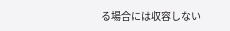る場合には収容しない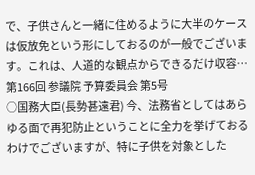で、子供さんと一緒に住めるように大半のケースは仮放免という形にしておるのが一般でございます。これは、人道的な観点からできるだけ収容…
第166回 参議院 予算委員会 第5号
○国務大臣(長勢甚遠君) 今、法務省としてはあらゆる面で再犯防止ということに全力を挙げておるわけでございますが、特に子供を対象とした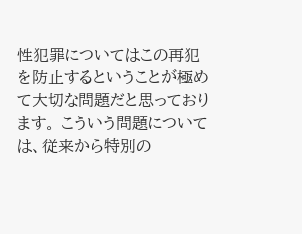性犯罪についてはこの再犯を防止するということが極めて大切な問題だと思っております。 こういう問題については、従来から特別の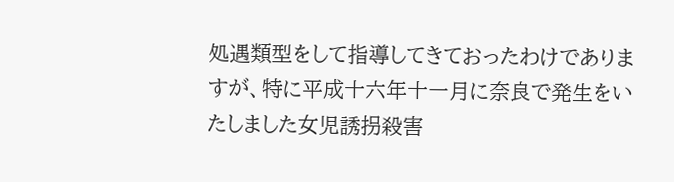処遇類型をして指導してきておったわけでありますが、特に平成十六年十一月に奈良で発生をいたしました女児誘拐殺害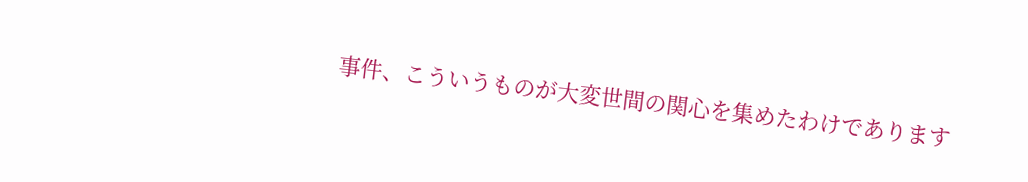事件、こういうものが大変世間の関心を集めたわけであります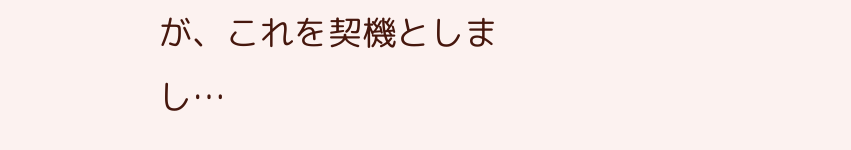が、これを契機としまし…